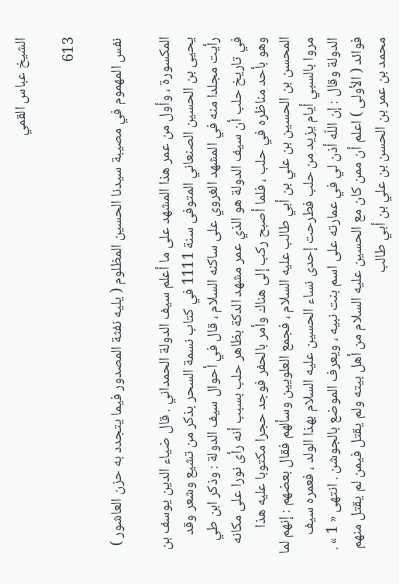الشيخ عباس القمي

613

نفس المهموم في مصيبة سيدنا الحسين المظلوم ( يليه نفثة المصدور فيما يتجدد به حزن العاشور )

المكسورة ، وأول من عمر هذا المشهد على ما أعلم سيف الدولة الحمداني . قال ضياء الدين يوسف بن يحيى بن الحسين الصنعاني المتوفى سنة 1111 في كتاب نسمة السحر بذكر من تشيع وشعر وقد رأيت مجلدا منه في المشهد الغروي على ساكنه السلام ، قال في أحوال سيف الدولة : وذكر ابن طي في تاريخ حلب أن سيف الدولة هو الذي عمر مشهد الدكة بظاهر حلب بسبب أنه رأى نورا على مكانه وهو بأحد مناظره في حلب ، فلما أصبح ركب إلى هناك وأمر بالحفر فوجد حجرا مكتوبا عليه هذا المحسن بن الحسين بن علي بن أبي طالب عليه السلام ، فجمع العلويين وسألهم فقال بعضهم : إنهم لما مروا بالسبي أيام يزيد من حلب فطرحت إحدى نساء الحسين عليه السلام بهذا الولد ، فعمره سيف الدولة وقال : إن اللّه أذن لي في عمارته على اسم بنت نبيه ، ويعرف الموضع بالجوشن . انتهى « 1 » . فوائد ( الأولى ) اعلم أن ممن كان مع الحسين عليه السلام من أهل بيته ولم يقتل فيمن لم يقتل منهم محمد بن عمر بن الحسن بن علي بن أبي طالب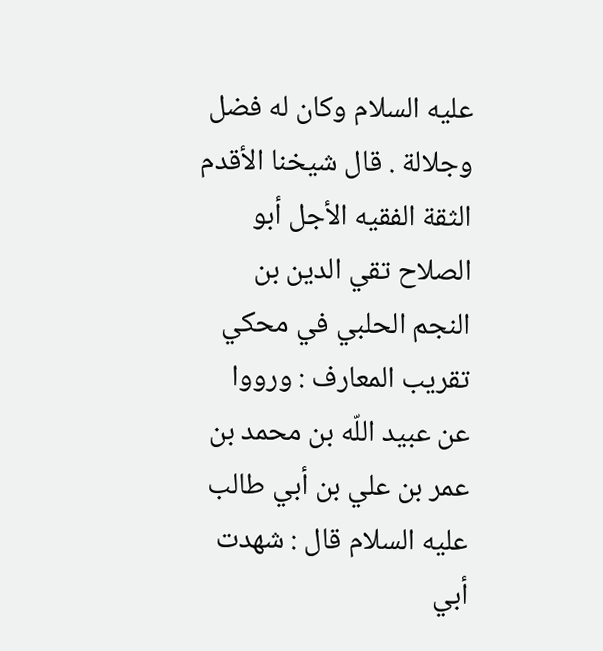عليه السلام وكان له فضل وجلالة . قال شيخنا الأقدم الثقة الفقيه الأجل أبو الصلاح تقي الدين بن النجم الحلبي في محكي تقريب المعارف : ورووا عن عبيد اللّه بن محمد بن عمر بن علي بن أبي طالب عليه السلام قال : شهدت أبي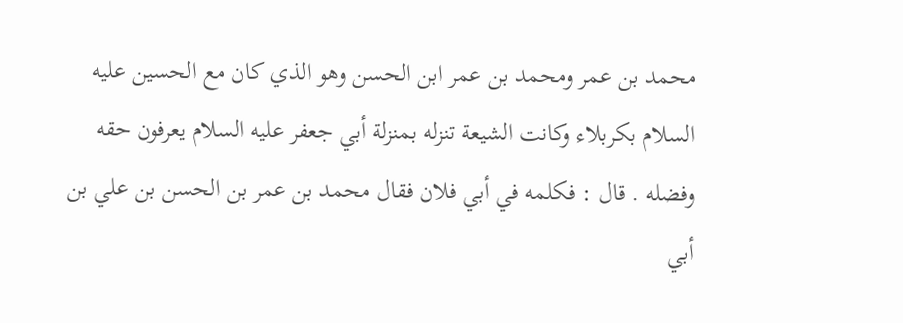محمد بن عمر ومحمد بن عمر ابن الحسن وهو الذي كان مع الحسين عليه السلام بكربلاء وكانت الشيعة تنزله بمنزلة أبي جعفر عليه السلام يعرفون حقه وفضله . قال : فكلمه في أبي فلان فقال محمد بن عمر بن الحسن بن علي بن أبي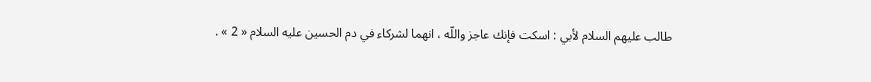طالب عليهم السلام لأبي : اسكت فإنك عاجز واللّه ، انهما لشركاء في دم الحسين عليه السلام « 2 » .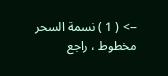--> ( 1 ) نسمة السحر مخطوط ، راجع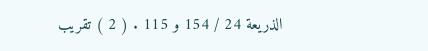الذريعة 24 / 154 و 115 . ( 2 ) تقريب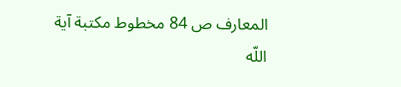المعارف ص 84 مخطوط مكتبة آية اللّه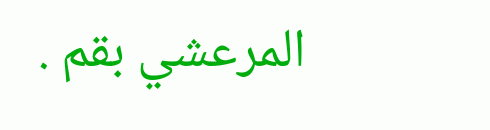المرعشي بقم .